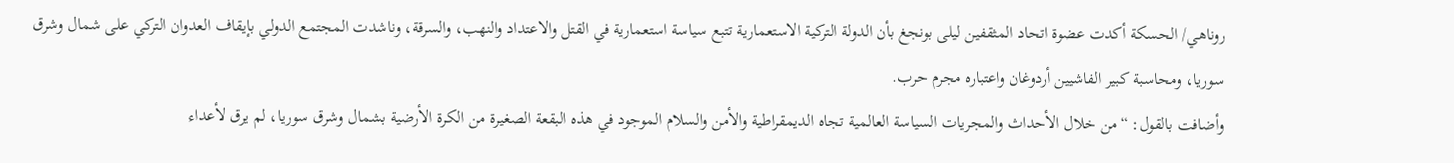روناهي/ الحسكة أكدت عضوة اتحاد المثقفين ليلى بونجغ بأن الدولة التركية الاستعمارية تتبع سياسة استعمارية في القتل والاعتداد والنهب، والسرقة، وناشدت المجتمع الدولي بإيقاف العدوان التركي على شمال وشرق سوريا، ومحاسبة كبير الفاشيين أردوغان واعتباره مجرم حرب.
وأضافت بالقول: “من خلال الأحداث والمجريات السياسة العالمية تجاه الديمقراطية والأمن والسلام الموجود في هذه البقعة الصغيرة من الكرة الأرضية بشمال وشرق سوريا، لم يرق لأعداء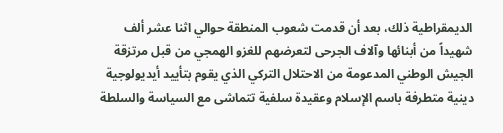الديمقراطية ذلك، بعد أن قدمت شعوب المنطقة حوالي اثنا عشر ألف شهيداً من أبنائها وآلاف الجرحى لتعرضهم للغزو الهمجي من قبل مرتزقة الجيش الوطني المدعومة من الاحتلال التركي الذي يقوم بتأييد أيديولوجية دينية متطرفة باسم الإسلام وعقيدة سلفية تتماشى مع السياسة والسلطة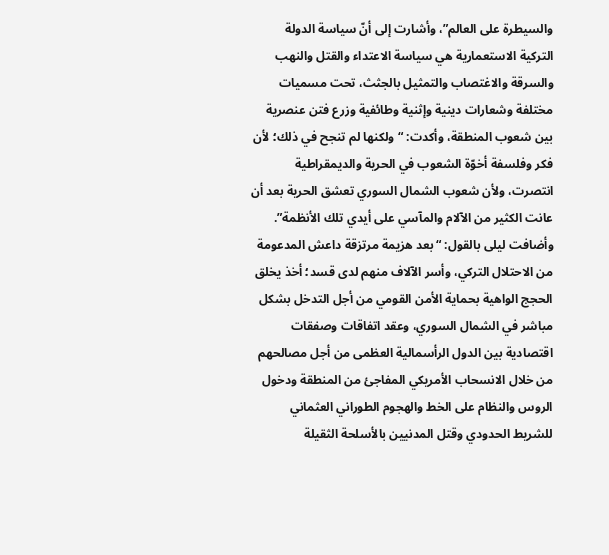والسيطرة على العالم”، وأشارت إلى أنّ سياسة الدولة التركية الاستعمارية هي سياسة الاعتداء والقتل والنهب والسرقة والاغتصاب والتمثيل بالجثث، تحت مسميات مختلفة وشعارات دينية وإثنية وطائفية وزرع فتن عنصرية بين شعوب المنطقة، وأكدت: “ولكنها لم تنجح في ذلك؛ لأن فكر وفلسفة أخوّة الشعوب في الحرية والديمقراطية انتصرت، ولأن شعوب الشمال السوري تعشق الحرية بعد أن عانت الكثير من الآلام والمآسي على أيدي تلك الأنظمة”.
وأضافت ليلى بالقول: “بعد هزيمة مرتزقة داعش المدعومة من الاحتلال التركي، وأسر الآلاف منهم لدى قسد؛ أخذ يخلق الحجج الواهية بحماية الأمن القومي من أجل التدخل بشكل مباشر في الشمال السوري، وعقد اتفاقات وصفقات اقتصادية بين الدول الرأسمالية العظمى من أجل مصالحهم من خلال الانسحاب الأمريكي المفاجئ من المنطقة ودخول الروس والنظام على الخط والهجوم الطوراني العثماني للشريط الحدودي وقتل المدنيين بالأسلحة الثقيلة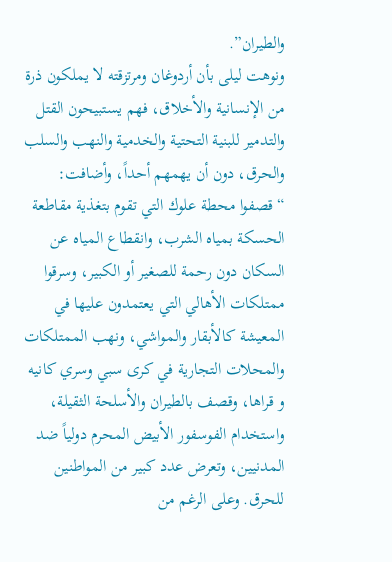والطيران”.
ونوهت ليلى بأن أردوغان ومرتزقته لا يملكون ذرة من الإنسانية والأخلاق، فهم يستبيحون القتل والتدمير للبنية التحتية والخدمية والنهب والسلب والحرق، دون أن يهمهم أحداً، وأضافت: “قصفوا محطة علوك التي تقوم بتغذية مقاطعة الحسكة بمياه الشرب، وانقطاع المياه عن السكان دون رحمة للصغير أو الكبير، وسرقوا ممتلكات الأهالي التي يعتمدون عليها في المعيشة كالأبقار والمواشي، ونهب الممتلكات والمحلات التجارية في كرى سبي وسري كانيه و قراها، وقصف بالطيران والأسلحة الثقيلة، واستخدام الفوسفور الأبيض المحرم دولياً ضد المدنيين، وتعرض عدد كبير من المواطنين للحرق. وعلى الرغم من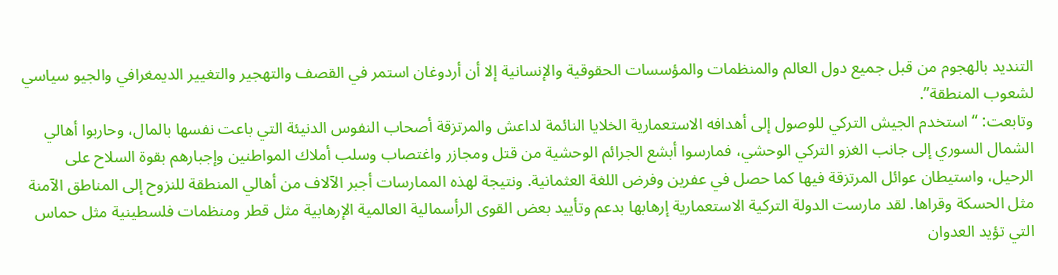التنديد بالهجوم من قبل جميع دول العالم والمنظمات والمؤسسات الحقوقية والإنسانية إلا أن أردوغان استمر في القصف والتهجير والتغيير الديمغرافي والجيو سياسي لشعوب المنطقة”.
وتابعت: “استخدم الجيش التركي للوصول إلى أهدافه الاستعمارية الخلايا النائمة لداعش والمرتزقة أصحاب النفوس الدنيئة التي باعت نفسها بالمال، وحاربوا أهالي الشمال السوري إلى جانب الغزو التركي الوحشي، فمارسوا أبشع الجرائم الوحشية من قتل ومجازر واغتصاب وسلب أملاك المواطنين وإجبارهم بقوة السلاح على الرحيل، واستيطان عوائل المرتزقة فيها كما حصل في عفرين وفرض اللغة العثمانية. ونتيجة لهذه الممارسات أجبر الآلاف من أهالي المنطقة للنزوح إلى المناطق الآمنة مثل الحسكة وقراها. لقد مارست الدولة التركية الاستعمارية إرهابها بدعم وتأييد بعض القوى الرأسمالية العالمية الإرهابية مثل قطر ومنظمات فلسطينية مثل حماس التي تؤيد العدوان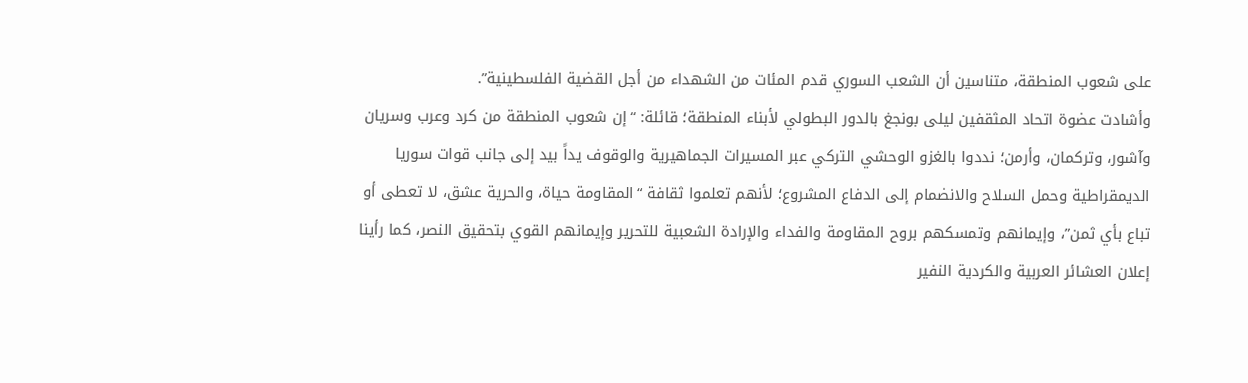على شعوب المنطقة، متناسين أن الشعب السوري قدم المئات من الشهداء من أجل القضية الفلسطينية”.
وأشادت عضوة اتحاد المثقفين ليلى بونجغ بالدور البطولي لأبناء المنطقة؛ قائلة: “إن شعوب المنطقة من كرد وعرب وسريان وآشور، وتركمان، وأرمن؛ نددوا بالغزو الوحشي التركي عبر المسيرات الجماهيرية والوقوف يداً بيد إلى جانب قوات سوريا الديمقراطية وحمل السلاح والانضمام إلى الدفاع المشروع؛ لأنهم تعلموا ثقافة “المقاومة حياة، والحرية عشق، لا تعطى أو تباع بأي ثمن”، وإيمانهم وتمسكهم بروح المقاومة والفداء والإرادة الشعبية للتحرير وإيمانهم القوي بتحقيق النصر، كما رأينا إعلان العشائر العربية والكردية النفير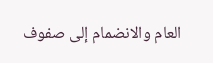العام والانضمام إلى صفوف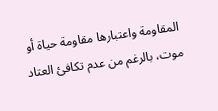المقاومة واعتبارها مقاومة حياة أو موت، بالرغم من عدم تكافئ العتاد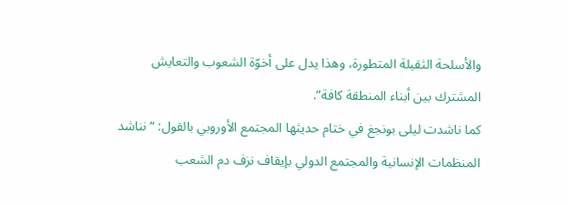والأسلحة الثقيلة المتطورة، وهذا يدل على أخوّة الشعوب والتعايش المشترك بين أبناء المنطقة كافة”.
كما ناشدت ليلى بونجغ في ختام حديثها المجتمع الأوروبي بالقول: “نناشد المنظمات الإنسانية والمجتمع الدولي بإيقاف نزف دم الشعب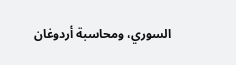السوري، ومحاسبة أردوغان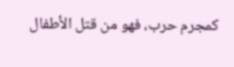كمجرم حرب، فهو من قتل الأطفال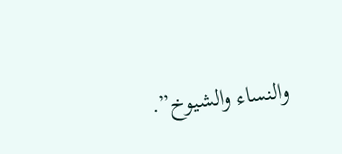والنساء والشيوخ”.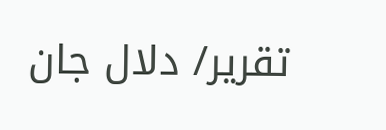تقرير/ دلال جان